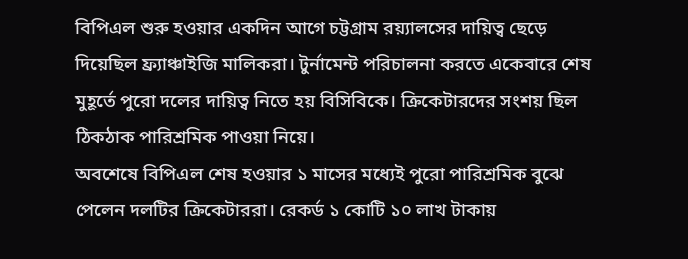বিপিএল শুরু হওয়ার একদিন আগে চট্টগ্রাম রয়্যালসের দায়িত্ব ছেড়ে দিয়েছিল ফ্র্যাঞ্চাইজি মালিকরা। টুর্নামেন্ট পরিচালনা করতে একেবারে শেষ মুহূর্তে পুরো দলের দায়িত্ব নিতে হয় বিসিবিকে। ক্রিকেটারদের সংশয় ছিল ঠিকঠাক পারিশ্রমিক পাওয়া নিয়ে।
অবশেষে বিপিএল শেষ হওয়ার ১ মাসের মধ্যেই পুরো পারিশ্রমিক বুঝে পেলেন দলটির ক্রিকেটাররা। রেকর্ড ১ কোটি ১০ লাখ টাকায়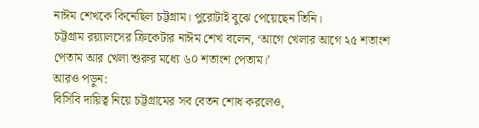নাঈম শেখকে কিনেছিল চট্টগ্রাম। পুরোটাই বুঝে পেয়েছেন তিনি।
চট্টগ্রাম রয়্যালসের ক্রিকেটার নাঈম শেখ বলেন, ‘আগে খেলার আগে ২৫ শতাংশ পেতাম আর খেলা শুরুর মধ্যে ৬০ শতাংশ পেতাম।’
আরও পড়ুন:
বিসিবি দায়িত্ব নিয়ে চট্টগ্রামের সব বেতন শোধ করলেও,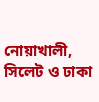নোয়াখালী, সিলেট ও ঢাকা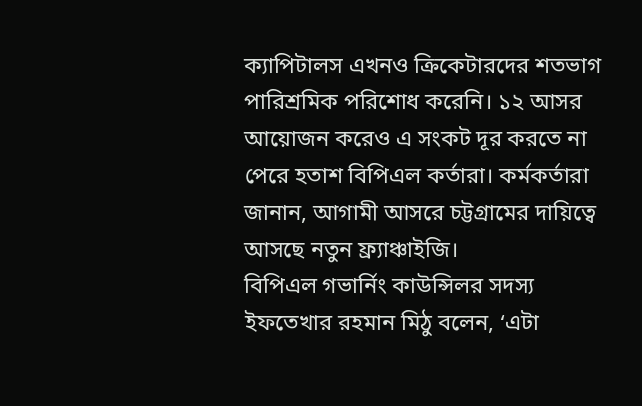ক্যাপিটালস এখনও ক্রিকেটারদের শতভাগ পারিশ্রমিক পরিশোধ করেনি। ১২ আসর আয়োজন করেও এ সংকট দূর করতে না পেরে হতাশ বিপিএল কর্তারা। কর্মকর্তারা জানান, আগামী আসরে চট্টগ্রামের দায়িত্বে আসছে নতুন ফ্র্যাঞ্চাইজি।
বিপিএল গভার্নিং কাউন্সিলর সদস্য ইফতেখার রহমান মিঠু বলেন, ‘এটা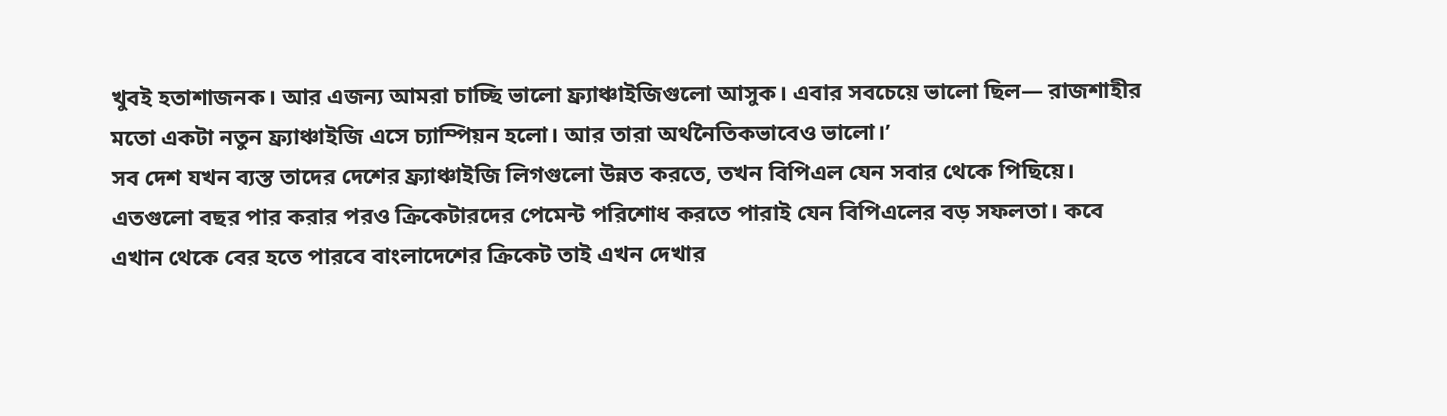খুবই হতাশাজনক। আর এজন্য আমরা চাচ্ছি ভালো ফ্র্যাঞ্চাইজিগুলো আসুক। এবার সবচেয়ে ভালো ছিল— রাজশাহীর মতো একটা নতুন ফ্র্যাঞ্চাইজি এসে চ্যাম্পিয়ন হলো। আর তারা অর্থনৈতিকভাবেও ভালো।’
সব দেশ যখন ব্যস্ত তাদের দেশের ফ্র্যাঞ্চাইজি লিগগুলো উন্নত করতে, তখন বিপিএল যেন সবার থেকে পিছিয়ে। এতগুলো বছর পার করার পরও ক্রিকেটারদের পেমেন্ট পরিশোধ করতে পারাই যেন বিপিএলের বড় সফলতা। কবে এখান থেকে বের হতে পারবে বাংলাদেশের ক্রিকেট তাই এখন দেখার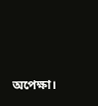অপেক্ষা।